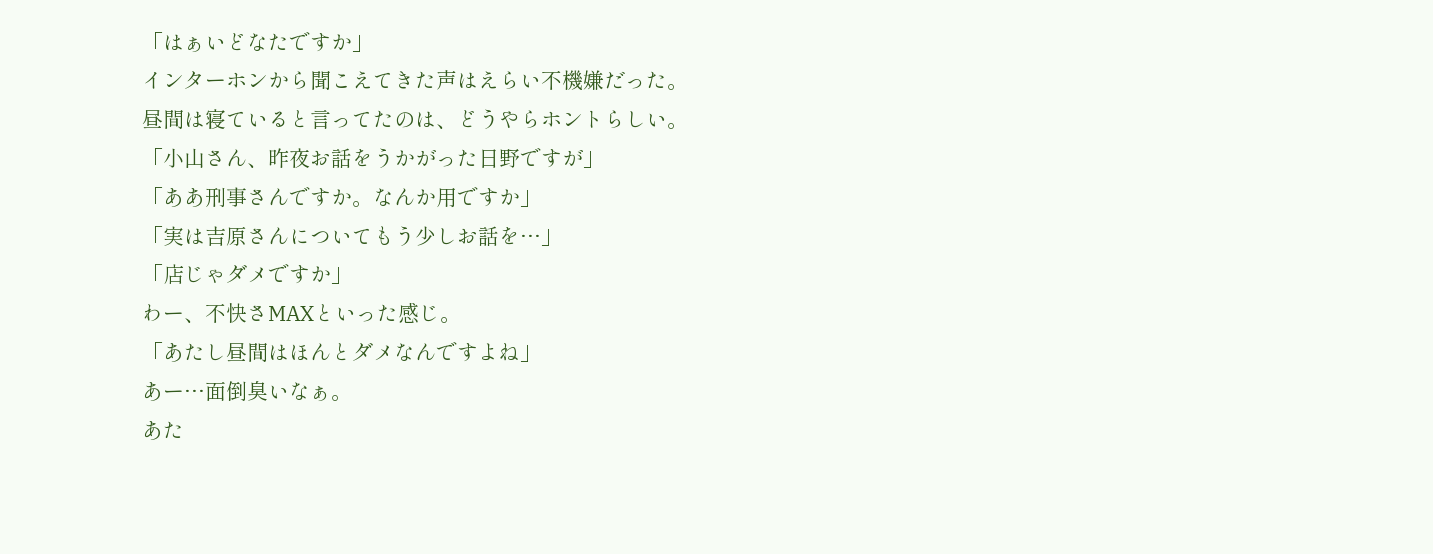「はぁいどなたですか」
インターホンから聞こえてきた声はえらい不機嫌だった。
昼間は寝ていると言ってたのは、どうやらホントらしい。
「小山さん、昨夜お話をうかがった日野ですが」
「ああ刑事さんですか。なんか用ですか」
「実は吉原さんについてもう少しお話を…」
「店じゃダメですか」
わー、不快さMAXといった感じ。
「あたし昼間はほんとダメなんですよね」
あー…面倒臭いなぁ。
あた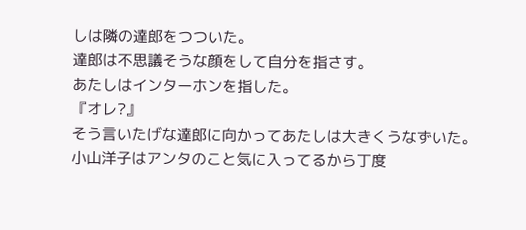しは隣の達郎をつついた。
達郎は不思議そうな顔をして自分を指さす。
あたしはインターホンを指した。
『オレ?』
そう言いたげな達郎に向かってあたしは大きくうなずいた。
小山洋子はアンタのこと気に入ってるから丁度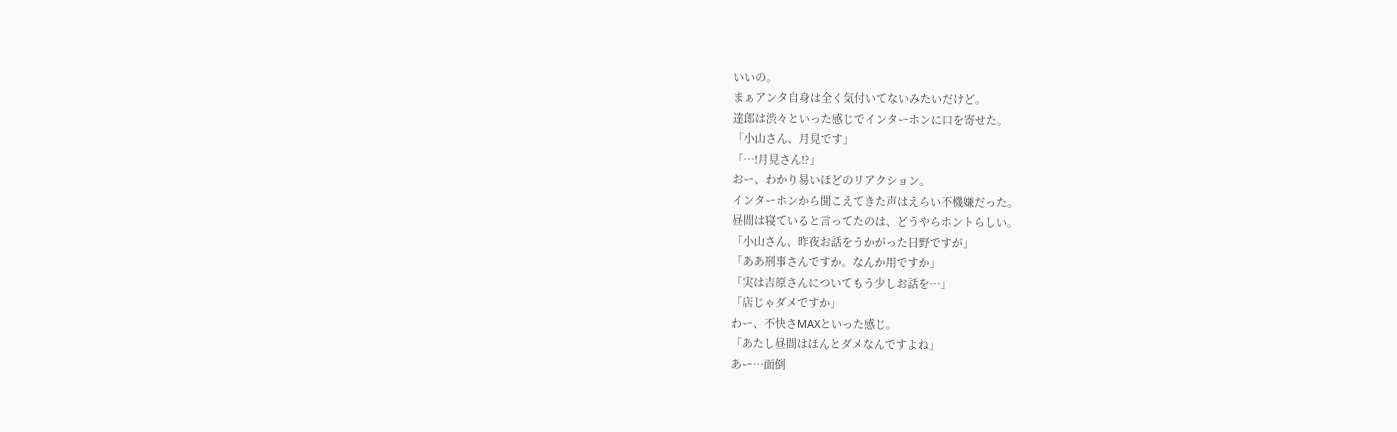いいの。
まぁアンタ自身は全く気付いてないみたいだけど。
達郎は渋々といった感じでインターホンに口を寄せた。
「小山さん、月見です」
「…!月見さん!?」
おー、わかり易いほどのリアクション。
インターホンから聞こえてきた声はえらい不機嫌だった。
昼間は寝ていると言ってたのは、どうやらホントらしい。
「小山さん、昨夜お話をうかがった日野ですが」
「ああ刑事さんですか。なんか用ですか」
「実は吉原さんについてもう少しお話を…」
「店じゃダメですか」
わー、不快さMAXといった感じ。
「あたし昼間はほんとダメなんですよね」
あー…面倒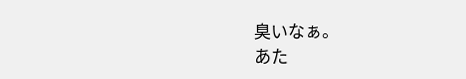臭いなぁ。
あた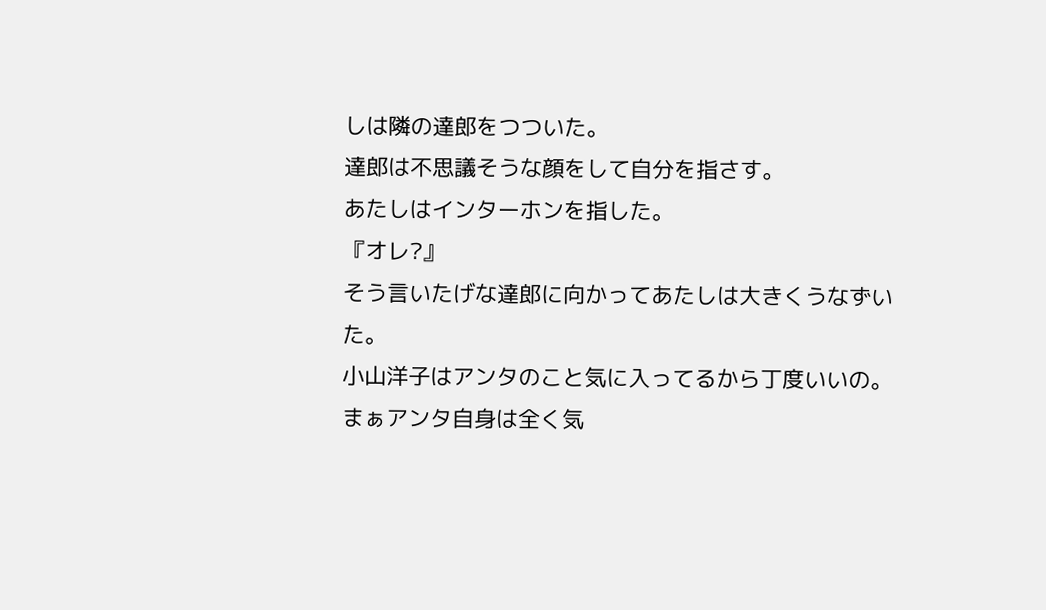しは隣の達郎をつついた。
達郎は不思議そうな顔をして自分を指さす。
あたしはインターホンを指した。
『オレ?』
そう言いたげな達郎に向かってあたしは大きくうなずいた。
小山洋子はアンタのこと気に入ってるから丁度いいの。
まぁアンタ自身は全く気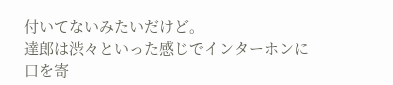付いてないみたいだけど。
達郎は渋々といった感じでインターホンに口を寄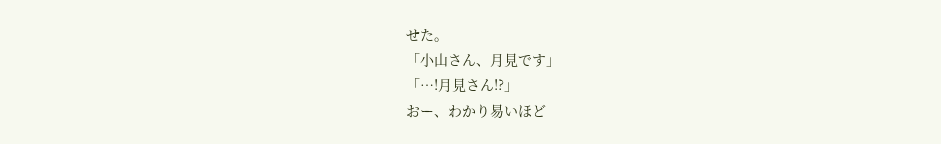せた。
「小山さん、月見です」
「…!月見さん!?」
おー、わかり易いほど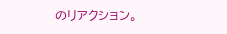のリアクション。